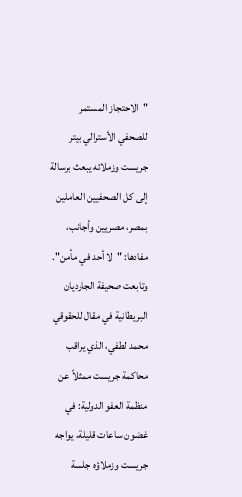"الاحتجاز المستمر للصحفي الأسترالي بيتر جريست وزملائه يبعث برسالة إلى كل الصحفيين العاملين بمصر، مصريين وأجانب، مفادها: "لا أحد في مأمن".
وتابعت صحيفة الجارديان البريطانية في مقال للحقوقي محمد لطفي، الذي يراقب محاكمة جريست ممثلاً عن منظمة العفو الدولية: في غضون ساعات قليلة، يواجه جريست وزملاؤه جلسة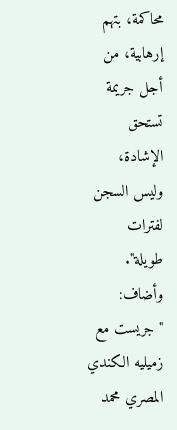محاكمة، بتهم إرهابية، من أجل جريمة تستحق الإشادة، وليس السجن لفترات طويلة".
وأضاف: "جريست مع زميليه الكندي المصري محمد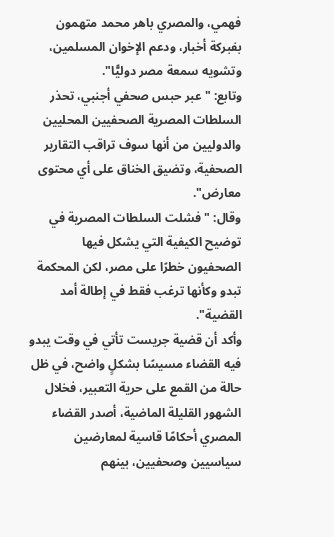فهمي، والمصري باهر محمد متهمون بفبركة أخبار، ودعم الإخوان المسلمين، وتشويه سمعة مصر دوليًّا".
وتابع: "عبر حبس صحفي أجنبي، تحذر السلطات المصرية الصحفيين المحليين والدوليين من أنها سوف تراقب التقارير الصحفية، وتضيق الخناق على أي محتوى معارض".
وقال: "فشلت السلطات المصرية في توضيح الكيفية التي يشكل فيها الصحفيون خطرًا على مصر، لكن المحكمة تبدو وكأنها ترغب فقط في إطالة أمد القضية".
وأكد أن قضية جريست تأتي في وقت يبدو فيه القضاء مسيسًا بشكلٍ واضح، في ظل حالة من القمع على حرية التعبير، فخلال الشهور القليلة الماضية، أصدر القضاء المصري أحكامًا قاسية لمعارضين سياسيين وصحفيين، بينهم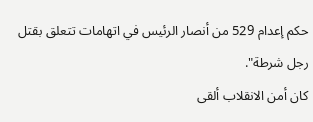حكم إعدام 529 من أنصار الرئيس في اتهامات تتعلق بقتل رجل شرطة".
كان أمن الانقلاب ألقى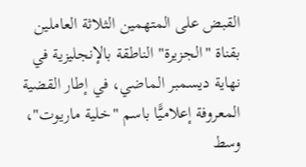القبض على المتهمين الثلاثة العاملين بقناة "الجزيرة" الناطقة بالإنجليزية في نهاية ديسمبر الماضي، في إطار القضية المعروفة إعلاميًّا باسم "خلية ماريوت"، وسط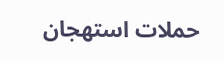حملات استهجان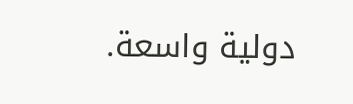دولية واسعة.